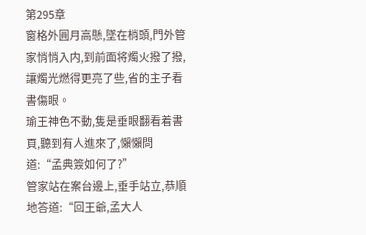第295章
窗格外圓月高懸,墜在梢頭,門外管家悄悄入内,到前面将燭火撥了撥,讓燭光燃得更亮了些,省的主子看書傷眼。
瑜王神色不動,隻是垂眼翻看着書頁,聽到有人進來了,懶懶問道:“孟典簽如何了?”
管家站在案台邊上,垂手站立,恭順地答道:“回王爺,孟大人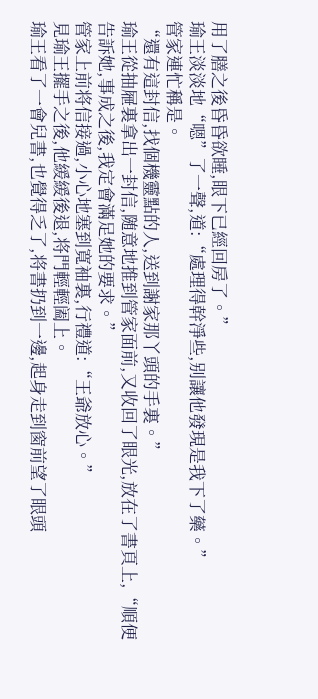用了膳之後昏昏欲睡,眼下已經回房了。”
瑜王淡淡地“嗯”了一聲,道:“處理得幹淨些,别讓他發現是我下了藥。”
管家連忙稱是。
“還有這封信,找個機靈點的人,送到謝家那丫頭的手裏。”
瑜王從抽屜裏拿出一封信,随意地推到管家面前,又收回了眼光,放在了書頁上,“順便告訴她,事成之後,我定會滿足她的要求。”
管家上前将信接過,小心地塞到寬袖裏,行禮道:“王爺放心。”
見瑜王擺手之後,他緩緩後退,将門輕輕阖上。
瑜王看了一會兒書,也覺得乏了,将書扔到一邊,起身走到窗前望了眼頭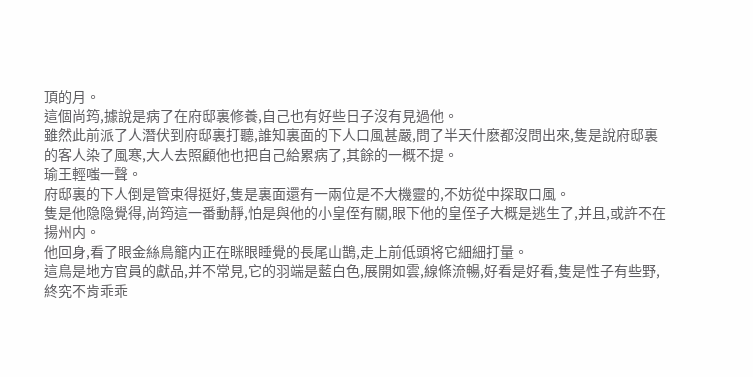頂的月。
這個尚筠,據說是病了在府邸裏修養,自己也有好些日子沒有見過他。
雖然此前派了人潛伏到府邸裏打聽,誰知裏面的下人口風甚嚴,問了半天什麽都沒問出來,隻是說府邸裏的客人染了風寒,大人去照顧他也把自己給累病了,其餘的一概不提。
瑜王輕嗤一聲。
府邸裏的下人倒是管束得挺好,隻是裏面還有一兩位是不大機靈的,不妨從中探取口風。
隻是他隐隐覺得,尚筠這一番動靜,怕是與他的小皇侄有關,眼下他的皇侄子大概是逃生了,并且,或許不在揚州内。
他回身,看了眼金絲鳥籠内正在眯眼睡覺的長尾山鵲,走上前低頭将它細細打量。
這鳥是地方官員的獻品,并不常見,它的羽端是藍白色,展開如雲,線條流暢,好看是好看,隻是性子有些野,終究不肯乖乖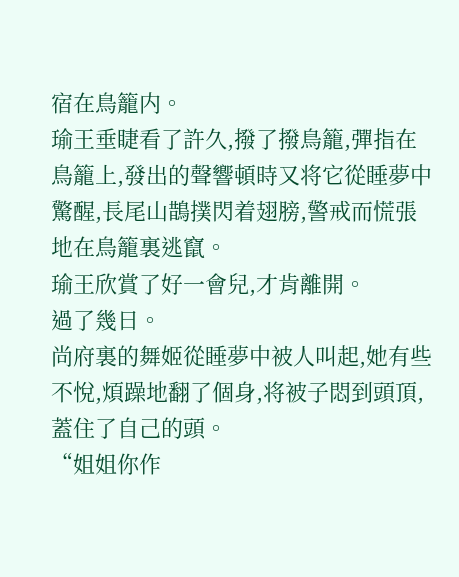宿在鳥籠内。
瑜王垂睫看了許久,撥了撥鳥籠,彈指在鳥籠上,發出的聲響頓時又将它從睡夢中驚醒,長尾山鵲撲閃着翅膀,警戒而慌張地在鳥籠裏逃竄。
瑜王欣賞了好一會兒,才肯離開。
過了幾日。
尚府裏的舞姬從睡夢中被人叫起,她有些不悅,煩躁地翻了個身,将被子悶到頭頂,蓋住了自己的頭。
“姐姐你作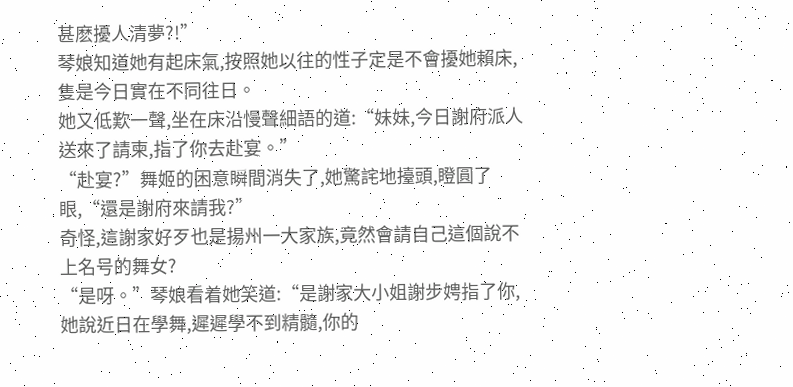甚麽擾人清夢?!”
琴娘知道她有起床氣,按照她以往的性子定是不會擾她賴床,隻是今日實在不同往日。
她又低歎一聲,坐在床沿慢聲細語的道:“妹妹,今日謝府派人送來了請柬,指了你去赴宴。”
“赴宴?”舞姬的困意瞬間消失了,她驚詫地擡頭,瞪圓了眼,“還是謝府來請我?”
奇怪,這謝家好歹也是揚州一大家族,竟然會請自己這個說不上名号的舞女?
“是呀。”琴娘看着她笑道:“是謝家大小姐謝步娉指了你,她說近日在學舞,遲遲學不到精髓,你的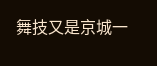舞技又是京城一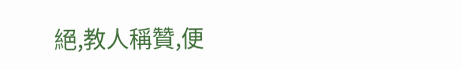絕,教人稱贊,便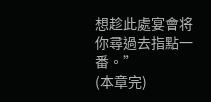想趁此處宴會将你尋過去指點一番。”
(本章完)